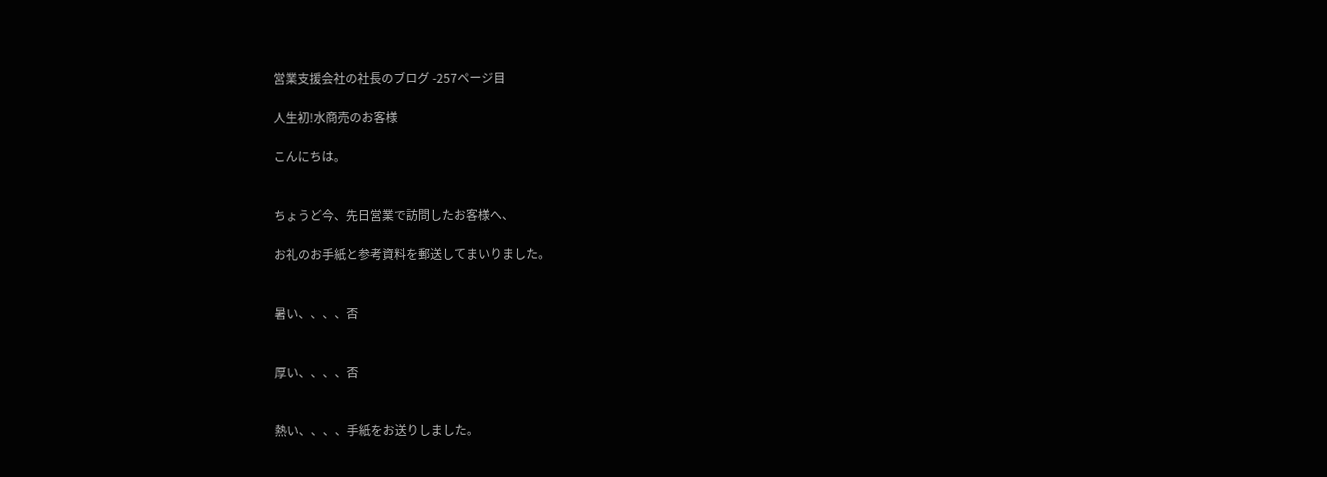営業支援会社の社長のブログ -257ページ目

人生初!水商売のお客様

こんにちは。


ちょうど今、先日営業で訪問したお客様へ、

お礼のお手紙と参考資料を郵送してまいりました。


暑い、、、、否


厚い、、、、否


熱い、、、、手紙をお送りしました。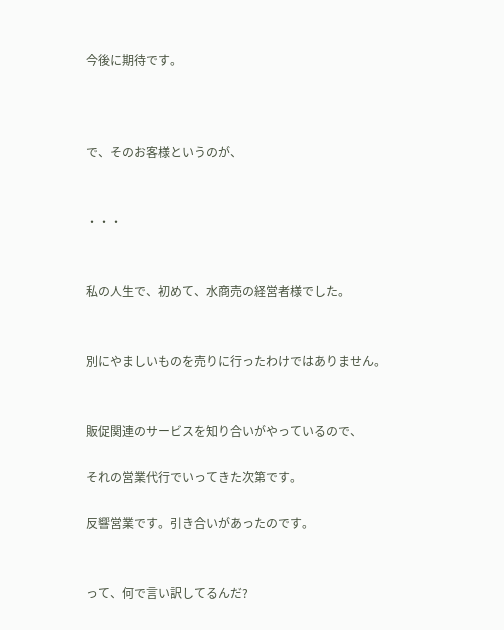今後に期待です。



で、そのお客様というのが、


・・・


私の人生で、初めて、水商売の経営者様でした。


別にやましいものを売りに行ったわけではありません。


販促関連のサービスを知り合いがやっているので、

それの営業代行でいってきた次第です。

反響営業です。引き合いがあったのです。


って、何で言い訳してるんだ?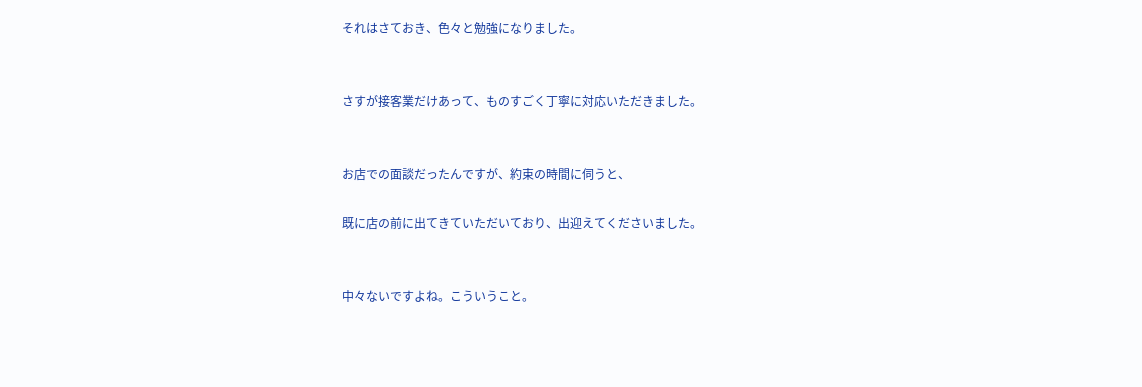それはさておき、色々と勉強になりました。


さすが接客業だけあって、ものすごく丁寧に対応いただきました。


お店での面談だったんですが、約束の時間に伺うと、

既に店の前に出てきていただいており、出迎えてくださいました。


中々ないですよね。こういうこと。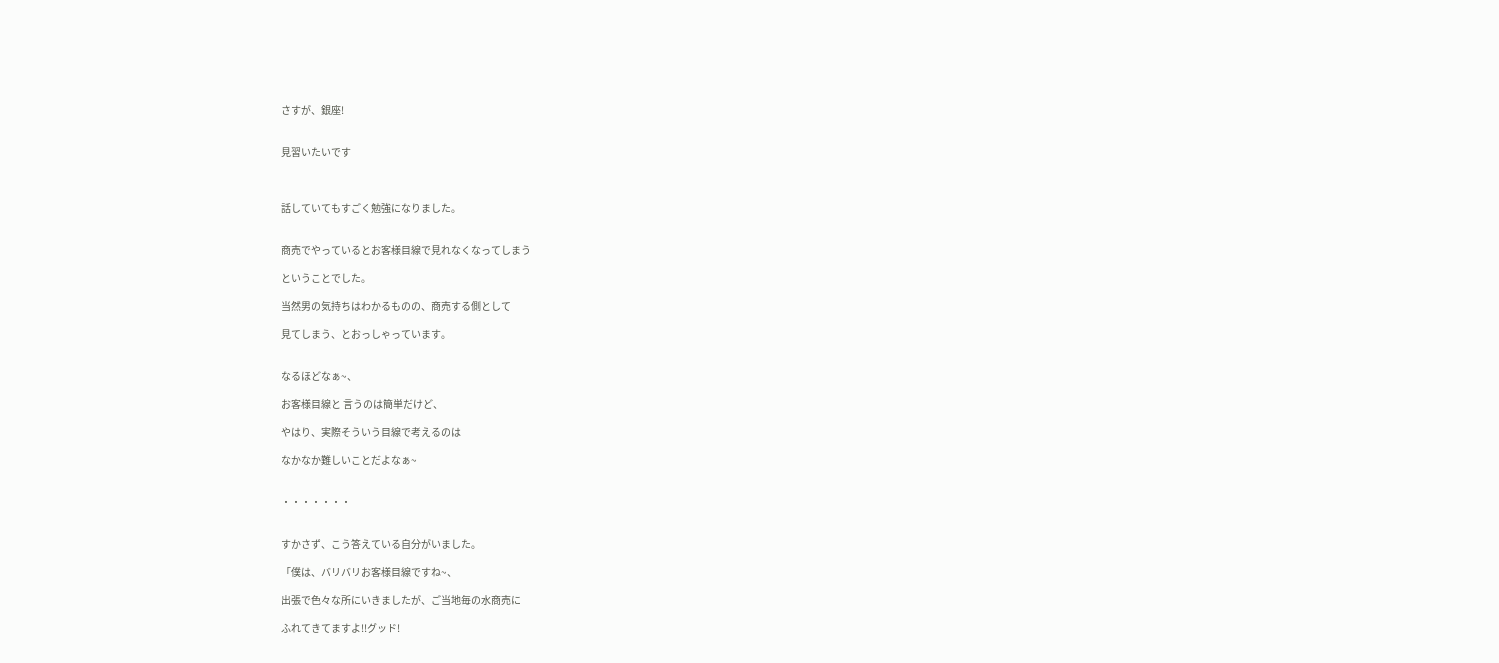さすが、銀座!


見習いたいです



話していてもすごく勉強になりました。


商売でやっているとお客様目線で見れなくなってしまう

ということでした。

当然男の気持ちはわかるものの、商売する側として

見てしまう、とおっしゃっています。


なるほどなぁ~、

お客様目線と 言うのは簡単だけど、

やはり、実際そういう目線で考えるのは

なかなか難しいことだよなぁ~


・・・・・・・


すかさず、こう答えている自分がいました。

「僕は、バリバリお客様目線ですね~、

出張で色々な所にいきましたが、ご当地毎の水商売に

ふれてきてますよ!!グッド!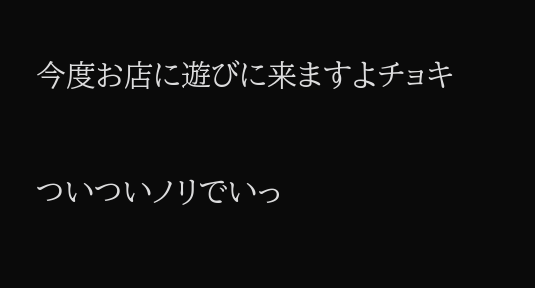今度お店に遊びに来ますよチョキ


ついついノリでいっ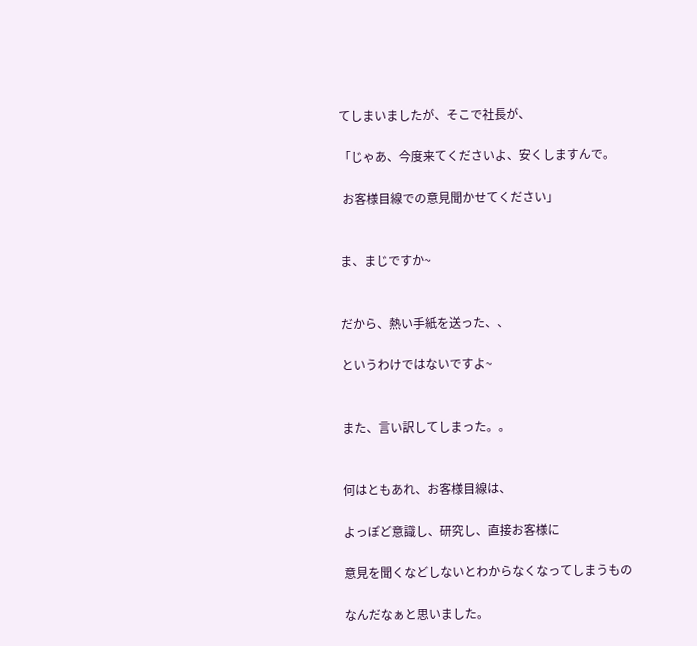てしまいましたが、そこで社長が、

「じゃあ、今度来てくださいよ、安くしますんで。

 お客様目線での意見聞かせてください」


ま、まじですか~


だから、熱い手紙を送った、、

というわけではないですよ~


また、言い訳してしまった。。


何はともあれ、お客様目線は、

よっぽど意識し、研究し、直接お客様に

意見を聞くなどしないとわからなくなってしまうもの

なんだなぁと思いました。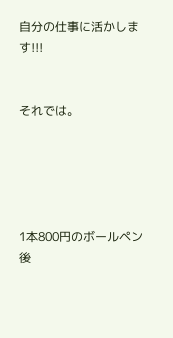自分の仕事に活かします!!!


それでは。





1本800円のボールペン後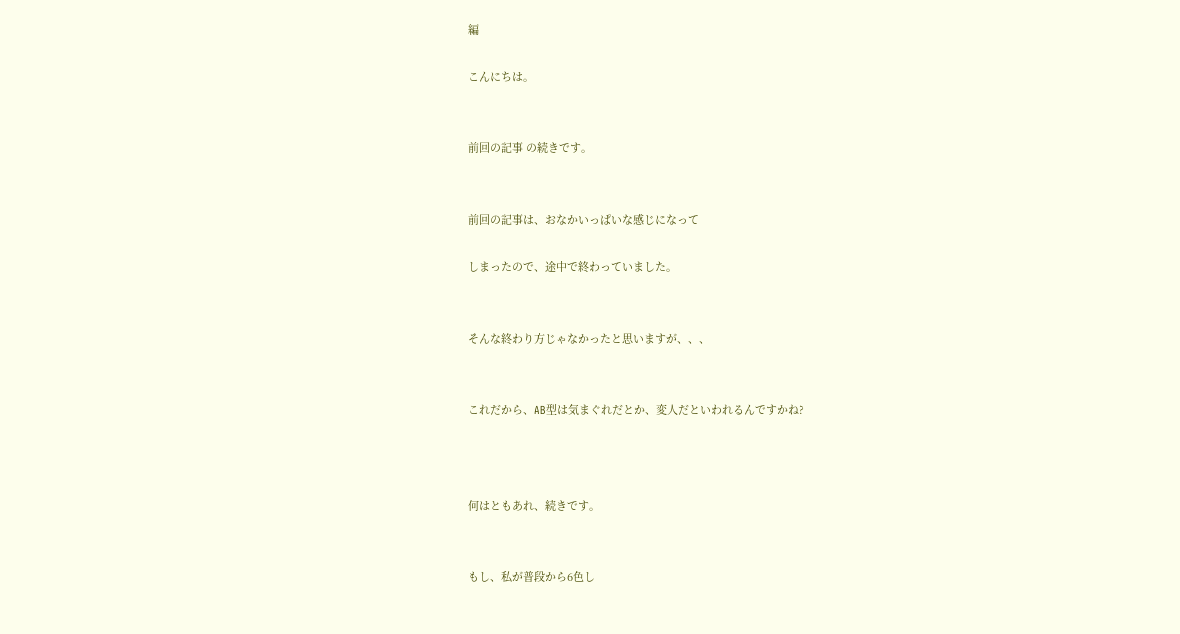編

こんにちは。


前回の記事 の続きです。


前回の記事は、おなかいっぱいな感じになって

しまったので、途中で終わっていました。


そんな終わり方じゃなかったと思いますが、、、


これだから、AB型は気まぐれだとか、変人だといわれるんですかね?



何はともあれ、続きです。


もし、私が普段から6色し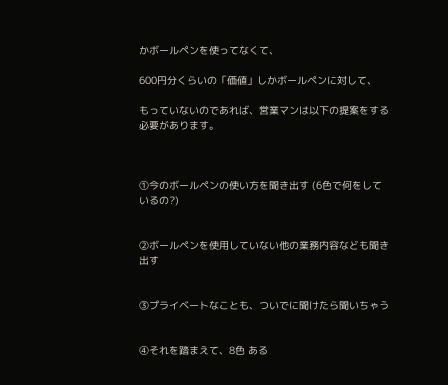かボールペンを使ってなくて、

600円分くらいの「価値」しかボールペンに対して、

もっていないのであれば、営業マンは以下の提案をする必要があります。



①今のボールペンの使い方を聞き出す (6色で何をしているの?)


②ボールペンを使用していない他の業務内容なども聞き出す


③プライベートなことも、ついでに聞けたら聞いちゃう


④それを踏まえて、8色 ある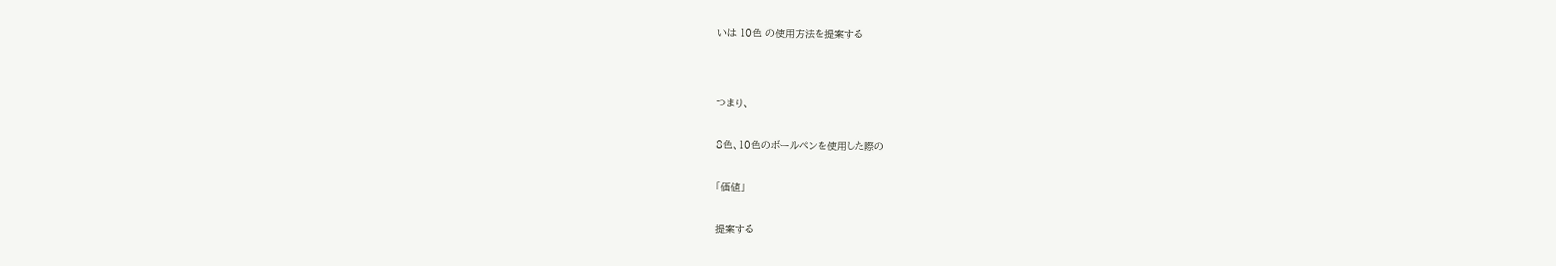いは 10色 の使用方法を提案する




つまり、


8色、10色のボールペンを使用した際の


「価値」


提案する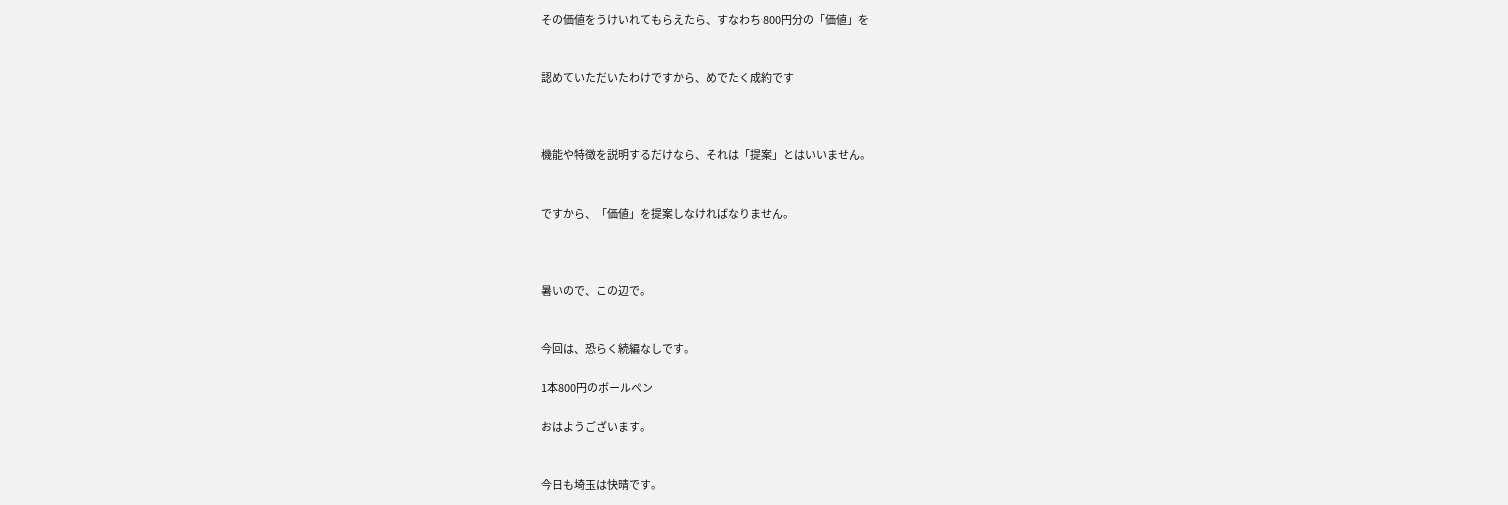その価値をうけいれてもらえたら、すなわち 800円分の「価値」を


認めていただいたわけですから、めでたく成約です



機能や特徴を説明するだけなら、それは「提案」とはいいません。


ですから、「価値」を提案しなければなりません。



暑いので、この辺で。


今回は、恐らく続編なしです。

1本800円のボールペン

おはようございます。


今日も埼玉は快晴です。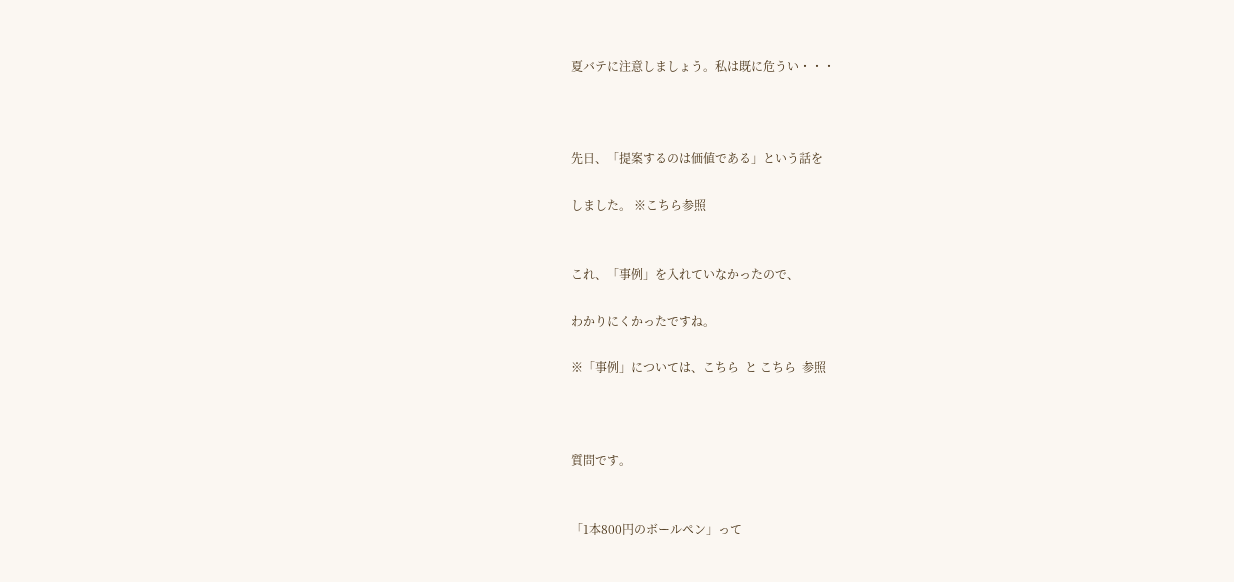夏バテに注意しましょう。私は既に危うい・・・



先日、「提案するのは価値である」という話を

しました。 ※こちら参照


これ、「事例」を入れていなかったので、

わかりにくかったですね。

※「事例」については、こちら  と こちら  参照



質問です。


「1本800円のボールペン」って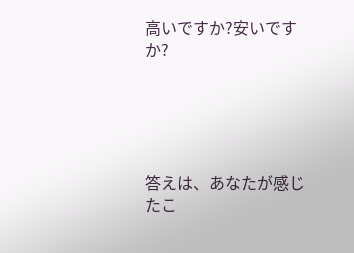高いですか?安いですか?





答えは、あなたが感じたこ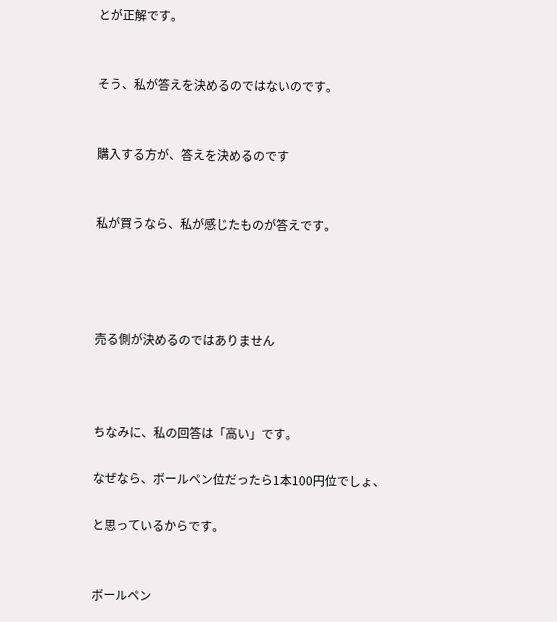とが正解です。


そう、私が答えを決めるのではないのです。


購入する方が、答えを決めるのです


私が買うなら、私が感じたものが答えです。




売る側が決めるのではありません



ちなみに、私の回答は「高い」です。

なぜなら、ボールペン位だったら1本100円位でしょ、

と思っているからです。


ボールペン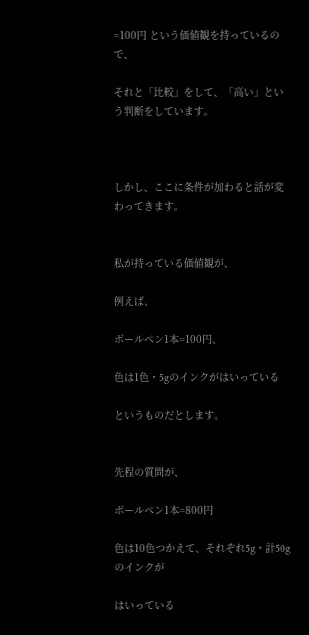=100円 という価値観を持っているので、

それと「比較」をして、「高い」という判断をしています。



しかし、ここに条件が加わると話が変わってきます。


私が持っている価値観が、

例えば、

ボールペン1本=100円、

色は1色・5gのインクがはいっている

というものだとします。


先程の質問が、

ボールペン1本=800円

色は10色つかえて、それぞれ5g・計50gのインクが

はいっている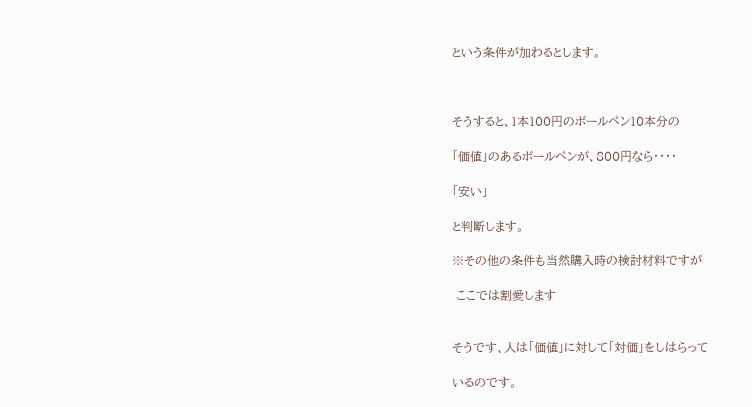という条件が加わるとします。



そうすると、1本100円のボールペン10本分の

「価値」のあるボールペンが、800円なら・・・・

「安い」

と判断します。

※その他の条件も当然購入時の検討材料ですが

 ここでは割愛します


そうです、人は「価値」に対して「対価」をしはらって

いるのです。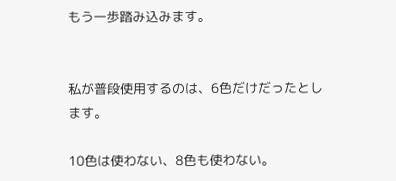もう一歩踏み込みます。


私が普段使用するのは、6色だけだったとします。

10色は使わない、8色も使わない。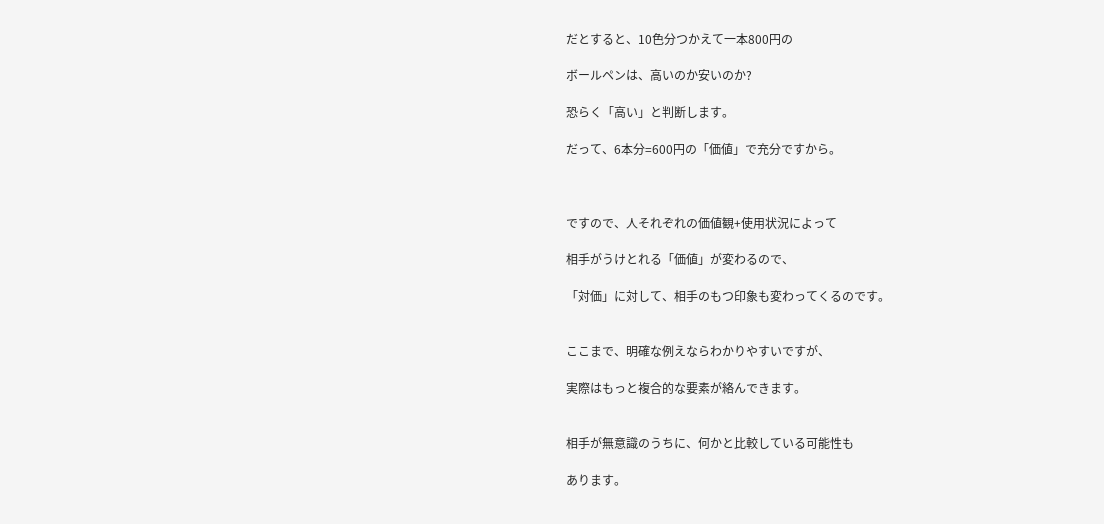だとすると、10色分つかえて一本800円の

ボールペンは、高いのか安いのか?

恐らく「高い」と判断します。

だって、6本分=600円の「価値」で充分ですから。



ですので、人それぞれの価値観+使用状況によって

相手がうけとれる「価値」が変わるので、

「対価」に対して、相手のもつ印象も変わってくるのです。


ここまで、明確な例えならわかりやすいですが、

実際はもっと複合的な要素が絡んできます。


相手が無意識のうちに、何かと比較している可能性も

あります。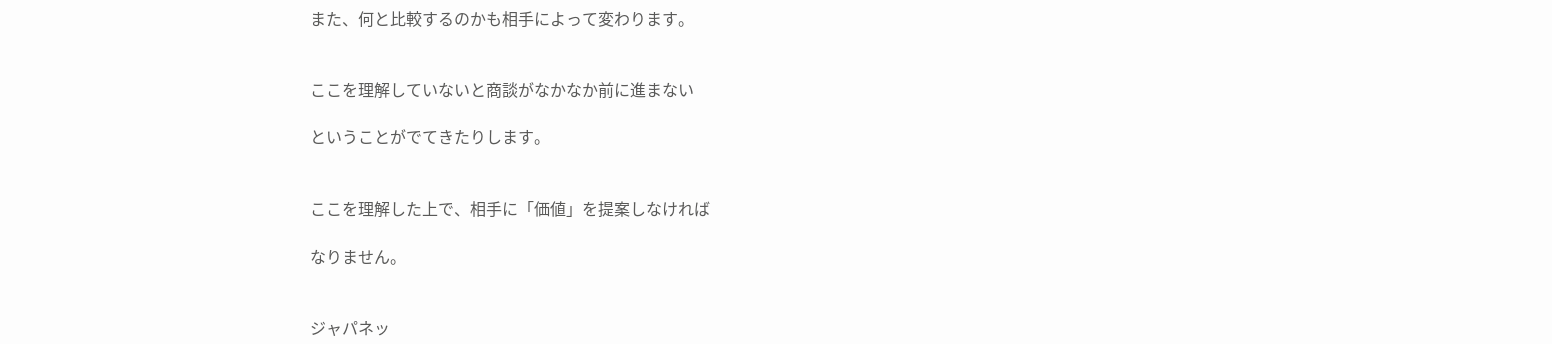また、何と比較するのかも相手によって変わります。


ここを理解していないと商談がなかなか前に進まない

ということがでてきたりします。


ここを理解した上で、相手に「価値」を提案しなければ

なりません。


ジャパネッ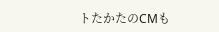トたかたのCMも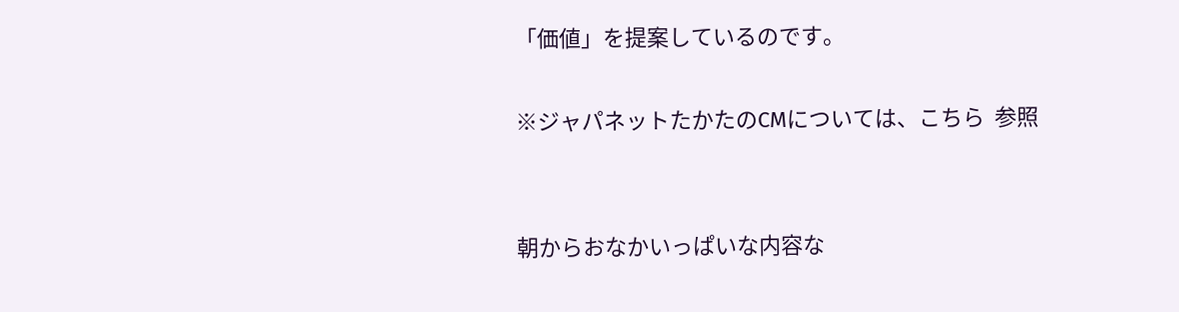「価値」を提案しているのです。

※ジャパネットたかたのCMについては、こちら  参照


朝からおなかいっぱいな内容な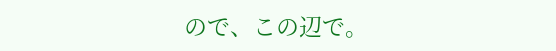ので、この辺で。